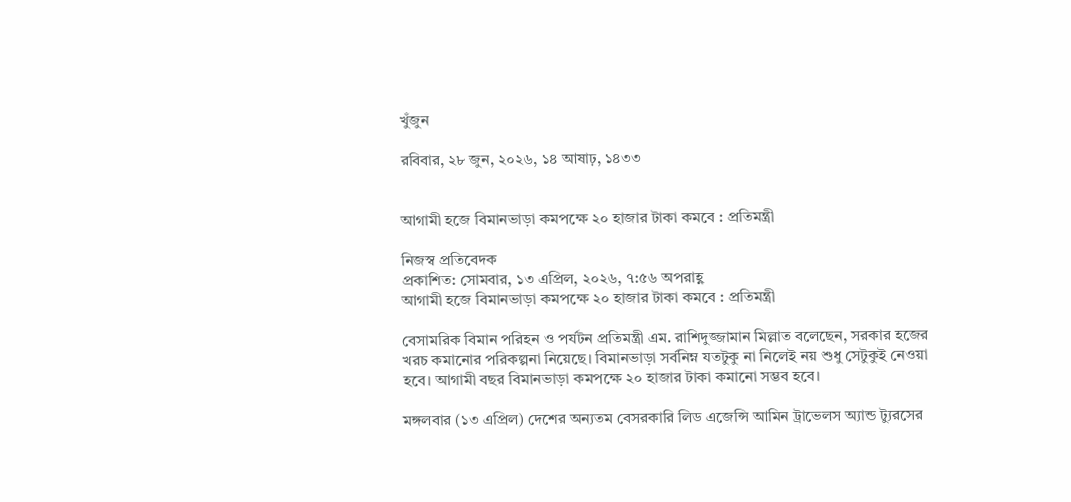খুঁজুন

রবিবার, ২৮ জুন, ২০২৬, ১৪ আষাঢ়, ১৪৩৩


আগামী হজে বিমানভাড়া কমপক্ষে ২০ হাজার টাকা কমবে : প্রতিমন্ত্রী

নিজস্ব প্রতিবেদক
প্রকাশিত: সোমবার, ১৩ এপ্রিল, ২০২৬, ৭:৫৬ অপরাহ্ণ
আগামী হজে বিমানভাড়া কমপক্ষে ২০ হাজার টাকা কমবে : প্রতিমন্ত্রী

বেসামরিক বিমান পরিহন ও পর্যটন প্রতিমন্ত্রী এম. রাশিদুজ্জামান মিল্লাত বলেছেন, সরকার হজের খরচ কমানোর পরিকল্পনা নিয়েছে। বিমানভাড়া সর্বনিম্ন যতটুকু না নিলেই নয় শুধু সেটুকুই নেওয়া হবে। আগামী বছর বিমানভাড়া কমপক্ষে ২০ হাজার টাকা কমানো সম্ভব হবে।

মঙ্গলবার (১৩ এপ্রিল) দেশের অন্যতম বেসরকারি লিড এজেন্সি আমিন ট্রাভেলস অ্যান্ড ট্যুরসের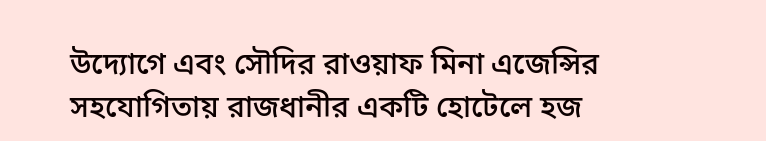উদ্যোগে এবং সৌদির রাওয়াফ মিনা এজেন্সির সহযোগিতায় রাজধানীর একটি হোটেলে হজ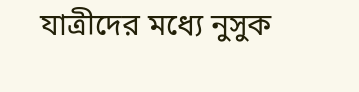যাত্রীদের মধ্যে নুসুক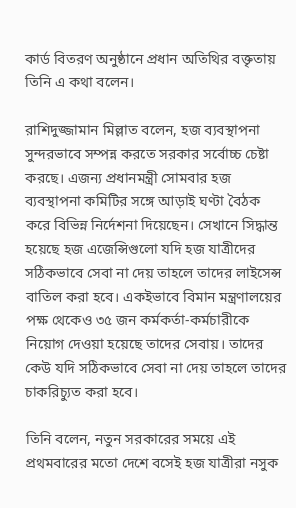কার্ড বিতরণ অনুষ্ঠানে প্রধান অতিথির বক্তৃতায় তিনি এ কথা বলেন।

রাশিদুজ্জামান মিল্লাত বলেন, হজ ব্যবস্থাপনা সুন্দরভাবে সম্পন্ন করতে সরকার সর্বোচ্চ চেষ্টা করছে। এজন্য প্রধানমন্ত্রী সোমবার হজ ব্যবস্থাপনা কমিটির সঙ্গে আড়াই ঘণ্টা বৈঠক করে বিভিন্ন নির্দেশনা দিয়েছেন। সেখানে সিদ্ধান্ত হয়েছে হজ এজেন্সিগুলো যদি হজ যাত্রীদের সঠিকভাবে সেবা না দেয় তাহলে তাদের লাইসেন্স বাতিল করা হবে। একইভাবে বিমান মন্ত্রণালয়ের পক্ষ থেকেও ৩৫ জন কর্মকর্তা-কর্মচারীকে নিয়োগ দেওয়া হয়েছে তাদের সেবায়। তাদের কেউ যদি সঠিকভাবে সেবা না দেয় তাহলে তাদের চাকরিচ্যুত করা হবে।

তিনি বলেন, নতুন সরকারের সময়ে এই প্রথমবারের মতো দেশে বসেই হজ যাত্রীরা নসুক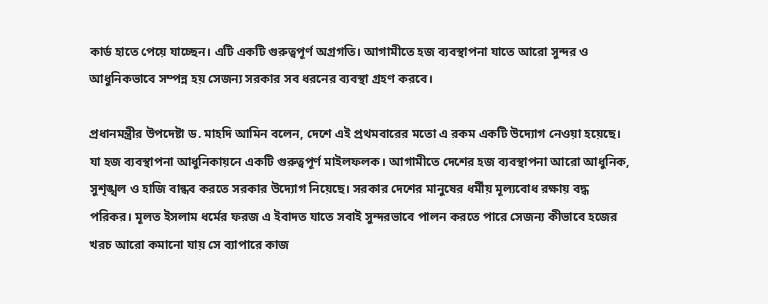কার্ড হাতে পেয়ে যাচ্ছেন। এটি একটি গুরুত্বপূর্ণ অগ্রগতি। আগামীতে হজ ব্যবস্থাপনা যাতে আরো সুন্দর ও আধুনিকভাবে সম্পন্ন হয় সেজন্য সরকার সব ধরনের ব্যবস্থা গ্রহণ করবে।

প্রধানমন্ত্রীর উপদেষ্টা ড. মাহদি আমিন বলেন, দেশে এই প্রথমবারের মতো এ রকম একটি উদ্যোগ নেওয়া হয়েছে। যা হজ ব্যবস্থাপনা আধুনিকায়নে একটি গুরুত্বপূর্ণ মাইলফলক। আগামীতে দেশের হজ ব্যবস্থাপনা আরো আধুনিক, সুশৃঙ্খল ও হাজি বান্ধব করতে সরকার উদ্যোগ নিয়েছে। সরকার দেশের মানুষের ধর্মীয় মূল্যবোধ রক্ষায় বদ্ধ পরিকর। মূলত ইসলাম ধর্মের ফরজ এ ইবাদত যাতে সবাই সুন্দরভাবে পালন করতে পারে সেজন্য কীভাবে হজের খরচ আরো কমানো যায় সে ব্যাপারে কাজ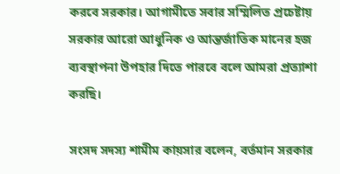করবে সরকার। আগামীতে সবার সম্মিলিত প্রচেষ্টায় সরকার আরো আধুনিক ও আন্তর্জাতিক মানের হজ ব্যবস্থাপনা উপহার দিতে পারবে বলে আমরা প্রত্যাশা করছি।

সংসদ সদস্য শামীম কায়সার বলেন, বর্তমান সরকার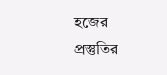হজের প্রস্তুতির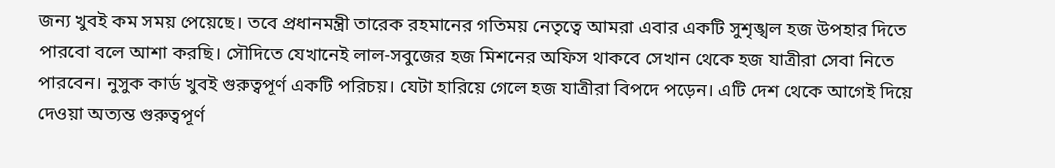জন্য খুবই কম সময় পেয়েছে। তবে প্রধানমন্ত্রী তারেক রহমানের গতিময় নেতৃত্বে আমরা এবার একটি সুশৃঙ্খল হজ উপহার দিতে পারবো বলে আশা করছি। সৌদিতে যেখানেই লাল-সবুজের হজ মিশনের অফিস থাকবে সেখান থেকে হজ যাত্রীরা সেবা নিতে পারবেন। নুসুক কার্ড খুবই গুরুত্বপূর্ণ একটি পরিচয়। যেটা হারিয়ে গেলে হজ যাত্রীরা বিপদে পড়েন। এটি দেশ থেকে আগেই দিয়ে দেওয়া অত্যন্ত গুরুত্বপূর্ণ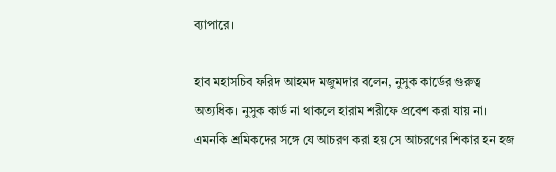ব্যাপারে।

হাব মহাসচিব ফরিদ আহমদ মজুমদার বলেন, নুসুক কার্ডের গুরুত্ব অত্যধিক। নুসুক কার্ড না থাকলে হারাম শরীফে প্রবেশ করা যায় না। এমনকি শ্রমিকদের সঙ্গে যে আচরণ করা হয় সে আচরণের শিকার হন হজ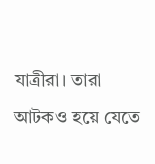যাত্রীরা। তারা আটকও হয়ে যেতে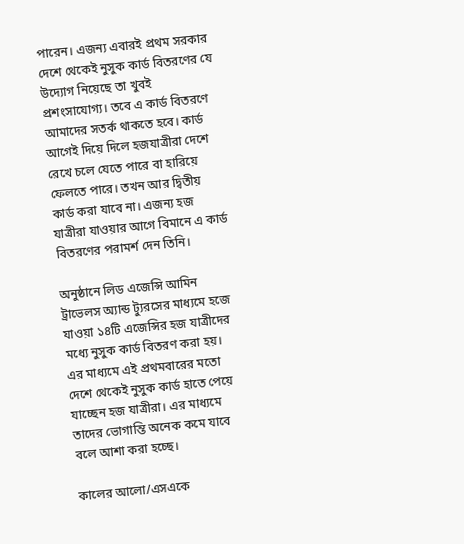পারেন। এজন্য এবারই প্রথম সরকার দেশে থেকেই নুসুক কার্ড বিতরণের যে উদ্যোগ নিয়েছে তা খুবই প্রশংসাযোগ্য। তবে এ কার্ড বিতরণে আমাদের সতর্ক থাকতে হবে। কার্ড আগেই দিয়ে দিলে হজযাত্রীরা দেশে রেখে চলে যেতে পারে বা হারিয়ে ফেলতে পারে। তখন আর দ্বিতীয় কার্ড করা যাবে না। এজন্য হজ যাত্রীরা যাওয়ার আগে বিমানে এ কার্ড বিতরণের পরামর্শ দেন তিনি।

অনুষ্ঠানে লিড এজেন্সি আমিন ট্রাভেলস অ্যান্ড ট্যুরসের মাধ্যমে হজে যাওয়া ১৪টি এজেন্সির হজ যাত্রীদের মধ্যে নুসুক কার্ড বিতরণ করা হয়। এর মাধ্যমে এই প্রথমবারের মতো দেশে থেকেই নুসুক কার্ড হাতে পেয়ে যাচ্ছেন হজ যাত্রীরা। এর মাধ্যমে তাদের ভোগান্তি অনেক কমে যাবে বলে আশা করা হচ্ছে।

কালের আলো/এসএকে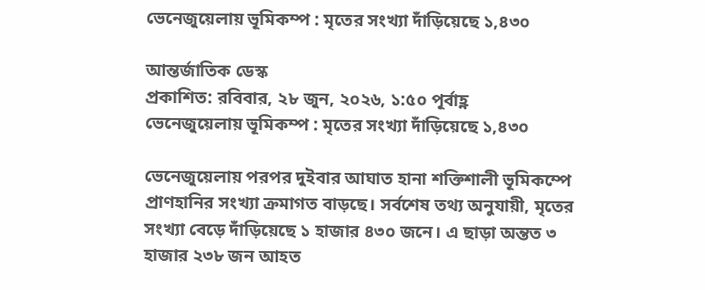ভেনেজুয়েলায় ভূমিকম্প : মৃতের সংখ্যা দাঁড়িয়েছে ১,৪৩০

আন্তর্জাতিক ডেস্ক
প্রকাশিত: রবিবার, ২৮ জুন, ২০২৬, ১:৫০ পূর্বাহ্ণ
ভেনেজুয়েলায় ভূমিকম্প : মৃতের সংখ্যা দাঁড়িয়েছে ১,৪৩০

ভেনেজুয়েলায় পরপর দুইবার আঘাত হানা শক্তিশালী ভূমিকম্পে প্রাণহানির সংখ্যা ক্রমাগত বাড়ছে। সর্বশেষ তথ্য অনুযায়ী, মৃতের সংখ্যা বেড়ে দাঁড়িয়েছে ১ হাজার ৪৩০ জনে। এ ছাড়া অন্তত ৩ হাজার ২৩৮ জন আহত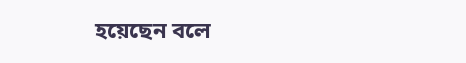হয়েছেন বলে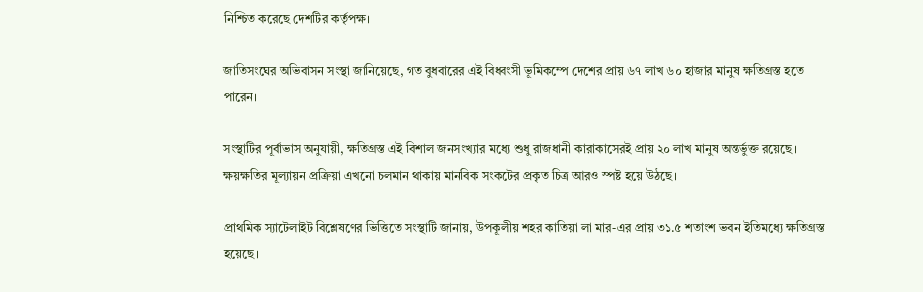নিশ্চিত করেছে দেশটির কর্তৃপক্ষ।

জাতিসংঘের অভিবাসন সংস্থা জানিয়েছে, গত বুধবারের এই বিধ্বংসী ভূমিকম্পে দেশের প্রায় ৬৭ লাখ ৬০ হাজার মানুষ ক্ষতিগ্রস্ত হতে পারেন।

সংস্থাটির পূর্বাভাস অনুযায়ী, ক্ষতিগ্রস্ত এই বিশাল জনসংখ্যার মধ্যে শুধু রাজধানী কারাকাসেরই প্রায় ২০ লাখ মানুষ অন্তর্ভুক্ত রয়েছে। ক্ষয়ক্ষতির মূল্যায়ন প্রক্রিয়া এখনো চলমান থাকায় মানবিক সংকটের প্রকৃত চিত্র আরও স্পষ্ট হয়ে উঠছে।

প্রাথমিক স্যাটেলাইট বিশ্লেষণের ভিত্তিতে সংস্থাটি জানায়, উপকূলীয় শহর কাতিয়া লা মার-এর প্রায় ৩১.৫ শতাংশ ভবন ইতিমধ্যে ক্ষতিগ্রস্ত হয়েছে।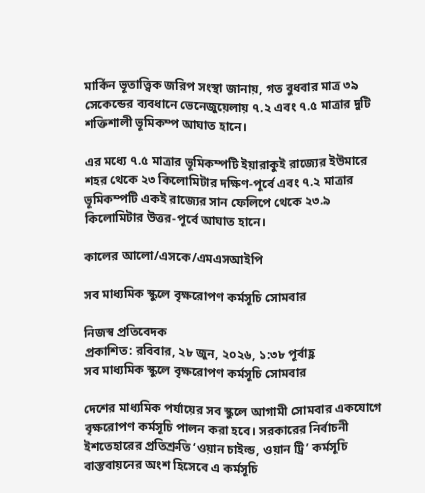মার্কিন ভূতাত্ত্বিক জরিপ সংস্থা জানায়, গত বুধবার মাত্র ৩৯ সেকেন্ডের ব্যবধানে ভেনেজুয়েলায় ৭.২ এবং ৭.৫ মাত্রার দুটি শক্তিশালী ভূমিকম্প আঘাত হানে।

এর মধ্যে ৭.৫ মাত্রার ভূমিকম্পটি ইয়ারাকুই রাজ্যের ইউমারে শহর থেকে ২৩ কিলোমিটার দক্ষিণ-পূর্বে এবং ৭.২ মাত্রার ভূমিকম্পটি একই রাজ্যের সান ফেলিপে থেকে ২৩.৯ কিলোমিটার উত্তর-পূর্বে আঘাত হানে।

কালের আলো/এসকে/এমএসআইপি

সব মাধ্যমিক স্কুলে বৃক্ষরোপণ কর্মসূচি সোমবার

নিজস্ব প্রতিবেদক
প্রকাশিত: রবিবার, ২৮ জুন, ২০২৬, ১:৩৮ পূর্বাহ্ণ
সব মাধ্যমিক স্কুলে বৃক্ষরোপণ কর্মসূচি সোমবার

দেশের মাধ্যমিক পর্যায়ের সব স্কুলে আগামী সোমবার একযোগে বৃক্ষরোপণ কর্মসূচি পালন করা হবে। সরকারের নির্বাচনী ইশতেহারের প্রতিশ্রুতি ‘ওয়ান চাইল্ড, ওয়ান ট্রি’ কর্মসূচি বাস্তবায়নের অংশ হিসেবে এ কর্মসূচি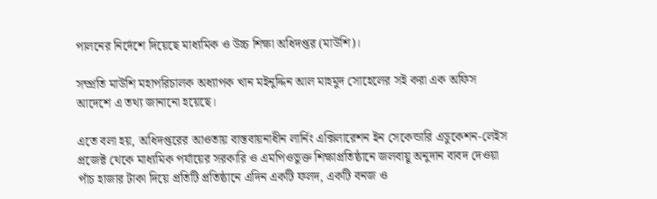পালনের নির্দেশে দিয়েছে মাধ্যমিক ও উচ্চ শিক্ষা অধিদপ্তর (মাউশি)।

সম্প্রতি মাউশি মহাপরিচালক অধ্যাপক খান মইনুদ্দিন আল মাহমুদ সোহেলের সই করা এক অফিস আদেশে এ তথ্য জানানো হয়েছে।

এতে বলা হয়, অধিদপ্তরের আওতায় বাস্তবায়নাধীন লার্নিং এক্সিলারেশন ইন সেকেন্ডারি এডুকেশন-লেইস প্রজেক্ট থেকে মাধ্যমিক পর্যায়ের সরকারি ও এমপিওভুক্ত শিক্ষাপ্রতিষ্ঠানে জলবায়ু অনুদান বাবদ দেওয়া পাঁচ হাজার টাকা দিয়ে প্রতিটি প্রতিষ্ঠানে এদিন একটি ফলদ, একটি বনজ ও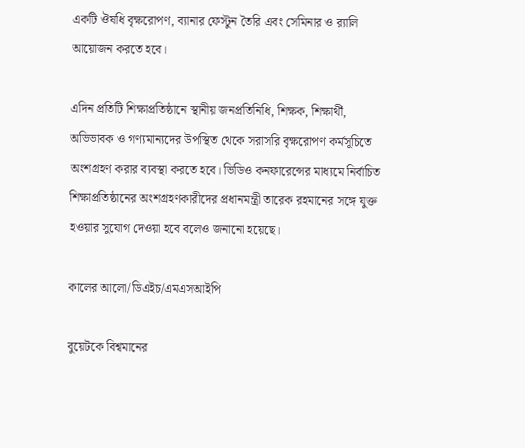একটি ঔষধি বৃক্ষরোপণ, ব্যানার ফেস্টুন তৈরি এবং সেমিনার ও র‍্যালি আয়োজন করতে হবে।

এদিন প্রতিটি শিক্ষাপ্রতিষ্ঠানে স্থানীয় জনপ্রতিনিধি, শিক্ষক, শিক্ষার্থী, অভিভাবক ও গণ্যমান্যদের উপস্থিত থেকে সরাসরি বৃক্ষরোপণ কর্মসূচিতে অংশগ্রহণ করার ব্যবস্থা করতে হবে। ভিডিও কনফারেন্সের মাধ্যমে নির্বাচিত শিক্ষাপ্রতিষ্ঠানের অংশগ্রহণকারীদের প্রধানমন্ত্রী তারেক রহমানের সঙ্গে যুক্ত হওয়ার সুযোগ দেওয়া হবে বলেও জনানো হয়েছে।

কালের আলো/ডিএইচ/এমএসআইপি

বুয়েটকে বিশ্বমানের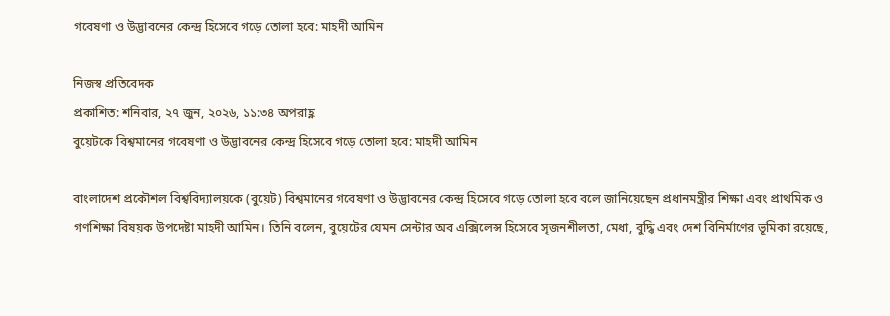গবেষণা ও উদ্ভাবনের কেন্দ্র হিসেবে গড়ে তোলা হবে: মাহদী আমিন

নিজস্ব প্রতিবেদক
প্রকাশিত: শনিবার, ২৭ জুন, ২০২৬, ১১:৩৪ অপরাহ্ণ
বুয়েটকে বিশ্বমানের গবেষণা ও উদ্ভাবনের কেন্দ্র হিসেবে গড়ে তোলা হবে: মাহদী আমিন

বাংলাদেশ প্রকৌশল বিশ্ববিদ্যালয়কে (বুয়েট) বিশ্বমানের গবেষণা ও উদ্ভাবনের কেন্দ্র হিসেবে গড়ে তোলা হবে বলে জানিয়েছেন প্রধানমন্ত্রীর শিক্ষা এবং প্রাথমিক ও গণশিক্ষা বিষয়ক উপদেষ্টা মাহদী আমিন। তিনি বলেন, বুয়েটের যেমন সেন্টার অব এক্সিলেন্স হিসেবে সৃজনশীলতা, মেধা, বুদ্ধি এবং দেশ বিনির্মাণের ভূমিকা রয়েছে,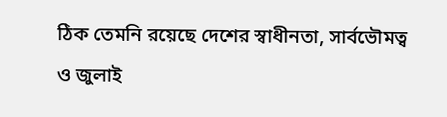ঠিক তেমনি রয়েছে দেশের স্বাধীনতা, সার্বভৌমত্ব ও জুলাই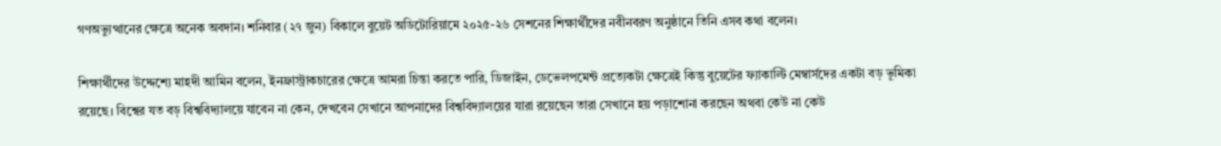গণঅভ্যুত্থানের ক্ষেত্রে অনেক অবদান। শনিবার (২৭ জুন) বিকালে বুয়েট অডিটোরিয়ামে ২০২৫-২৬ সেশনের শিক্ষার্থীদের নবীনবরণ অনুষ্ঠানে তিনি এসব কথা বলেন।

শিক্ষার্থীদের উদ্দেশ্যে মাহদী আমিন বলেন, ইনফ্রাস্ট্রাকচারের ক্ষেত্রে আমরা চিন্তা করতে পারি, ডিজাইন, ডেভেলপমেন্ট প্রত্যেকটা ক্ষেত্রেই কিন্তু বুয়েটের ফ্যাকাল্টি মেম্বার্সদের একটা বড় ভূমিকা রয়েছে। বিশ্বের যত বড় বিশ্ববিদ্যালয়ে যাবেন না কেন, দেখবেন সেখানে আপনাদের বিশ্ববিদ্যালয়ের যারা রয়েছেন তারা সেখানে হয় পড়াশোনা করছেন অথবা কেউ না কেউ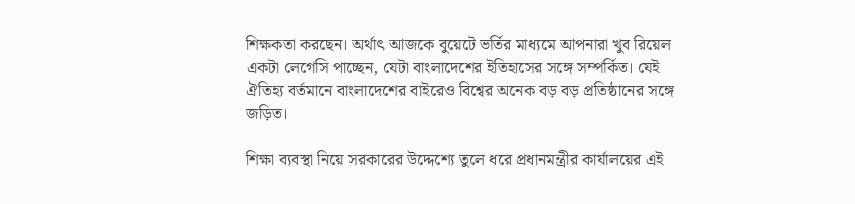শিক্ষকতা করছেন। অর্থাৎ আজকে বুয়েটে ভর্তির মাধ্যমে আপনারা খুব রিয়েল একটা লেগেসি পাচ্ছেন, যেটা বাংলাদেশের ইতিহাসের সঙ্গে সম্পর্কিত। যেই ঐতিহ্য বর্তমানে বাংলাদেশের বাইরেও বিশ্বের অনেক বড় বড় প্রতিষ্ঠানের সঙ্গে জড়িত।

শিক্ষা ব্যবস্থা নিয়ে সরকারের উদ্দেশ্যে তুলে ধরে প্রধানমন্ত্রীর কার্যালয়ের এই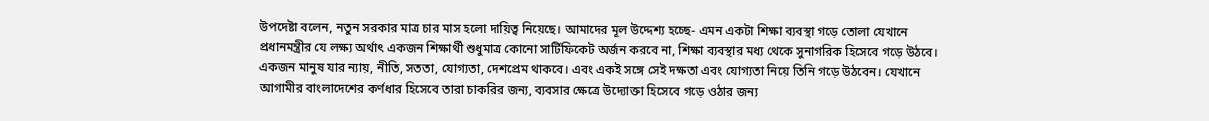উপদেষ্টা বলেন, নতুন সরকার মাত্র চার মাস হলো দায়িত্ব নিয়েছে। আমাদের মূল উদ্দেশ্য হচ্ছে- এমন একটা শিক্ষা ব্যবস্থা গড়ে তোলা যেখানে প্রধানমন্ত্রীর যে লক্ষ্য অর্থাৎ একজন শিক্ষার্থী শুধুমাত্র কোনো সার্টিফিকেট অর্জন করবে না, শিক্ষা ব্যবস্থার মধ্য থেকে সুনাগরিক হিসেবে গড়ে উঠবে। একজন মানুষ যার ন্যায়, নীতি, সততা, যোগ্যতা, দেশপ্রেম থাকবে। এবং একই সঙ্গে সেই দক্ষতা এবং যোগ্যতা নিয়ে তিনি গড়ে উঠবেন। যেখানে আগামীর বাংলাদেশের কর্ণধার হিসেবে তারা চাকরির জন্য, ব্যবসার ক্ষেত্রে উদ্যোক্তা হিসেবে গড়ে ওঠার জন্য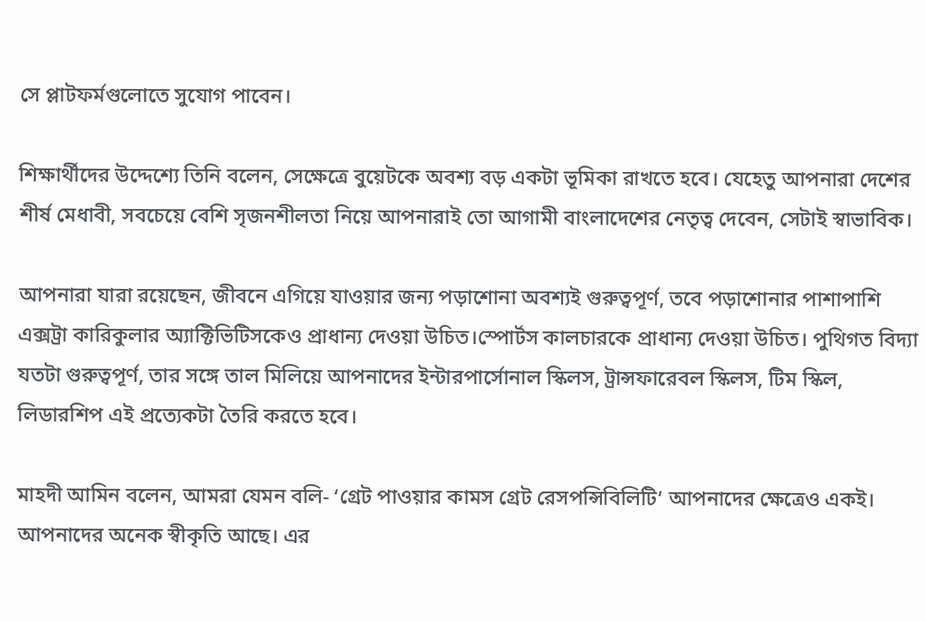সে প্লাটফর্মগুলোতে সুযোগ পাবেন।

শিক্ষার্থীদের উদ্দেশ্যে তিনি বলেন, সেক্ষেত্রে বুয়েটকে অবশ্য বড় একটা ভূমিকা রাখতে হবে। যেহেতু আপনারা দেশের শীর্ষ মেধাবী, সবচেয়ে বেশি সৃজনশীলতা নিয়ে আপনারাই তো আগামী বাংলাদেশের নেতৃত্ব দেবেন, সেটাই স্বাভাবিক।

আপনারা যারা রয়েছেন, জীবনে এগিয়ে যাওয়ার জন্য পড়াশোনা অবশ্যই গুরুত্বপূর্ণ, তবে পড়াশোনার পাশাপাশি এক্সট্রা কারিকুলার অ্যাক্টিভিটিসকেও প্রাধান্য দেওয়া উচিত।স্পোর্টস কালচারকে প্রাধান্য দেওয়া উচিত। পুথিগত বিদ্যা যতটা গুরুত্বপূর্ণ, তার সঙ্গে তাল মিলিয়ে আপনাদের ইন্টারপার্সোনাল স্কিলস, ট্রান্সফারেবল স্কিলস, টিম স্কিল, লিডারশিপ এই প্রত্যেকটা তৈরি করতে হবে।

মাহদী আমিন বলেন, আমরা যেমন বলি- ‘গ্রেট পাওয়ার কামস গ্রেট রেসপন্সিবিলিটি’ আপনাদের ক্ষেত্রেও একই। আপনাদের অনেক স্বীকৃতি আছে। এর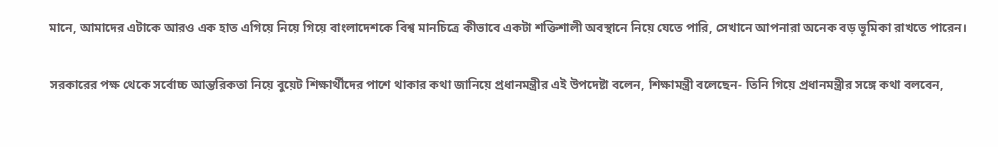মানে, আমাদের এটাকে আরও এক হাত এগিয়ে নিয়ে গিয়ে বাংলাদেশকে বিশ্ব মানচিত্রে কীভাবে একটা শক্তিশালী অবস্থানে নিয়ে যেতে পারি, সেখানে আপনারা অনেক বড় ভূমিকা রাখতে পারেন।

সরকারের পক্ষ থেকে সর্বোচ্চ আন্তরিকতা নিয়ে বুয়েট শিক্ষার্থীদের পাশে থাকার কথা জানিয়ে প্রধানমন্ত্রীর এই উপদেষ্টা বলেন, শিক্ষামন্ত্রী বলেছেন- তিনি গিয়ে প্রধানমন্ত্রীর সঙ্গে কথা বলবেন,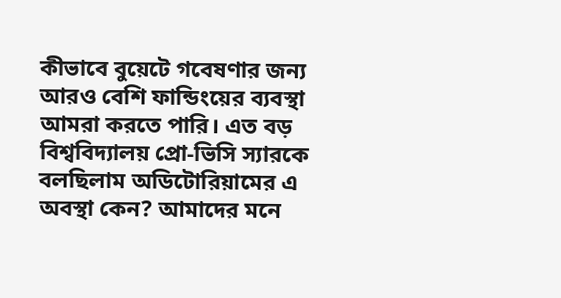কীভাবে বুয়েটে গবেষণার জন্য আরও বেশি ফান্ডিংয়ের ব্যবস্থা আমরা করতে পারি। এত বড় বিশ্ববিদ্যালয় প্রো-ভিসি স্যারকে বলছিলাম অডিটোরিয়ামের এ অবস্থা কেন? আমাদের মনে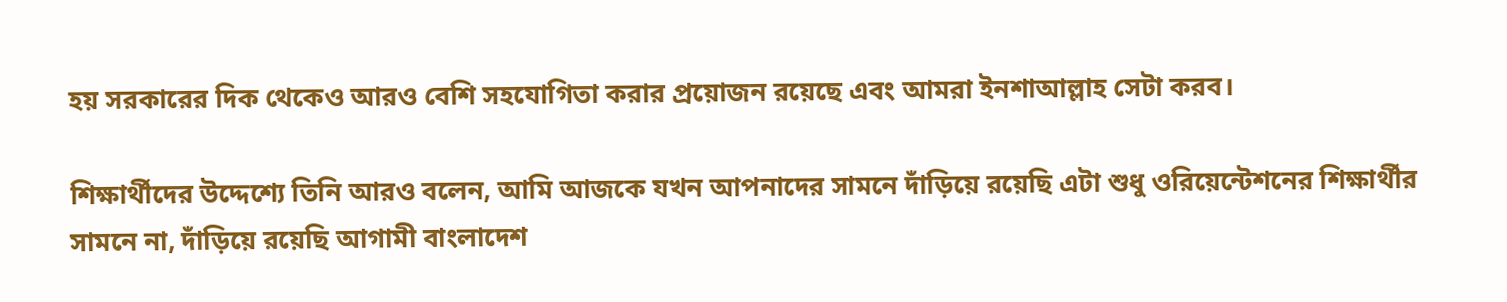হয় সরকারের দিক থেকেও আরও বেশি সহযোগিতা করার প্রয়োজন রয়েছে এবং আমরা ইনশাআল্লাহ সেটা করব।

শিক্ষার্থীদের উদ্দেশ্যে তিনি আরও বলেন, আমি আজকে যখন আপনাদের সামনে দাঁড়িয়ে রয়েছি এটা শুধু ওরিয়েন্টেশনের শিক্ষার্থীর সামনে না, দাঁড়িয়ে রয়েছি আগামী বাংলাদেশ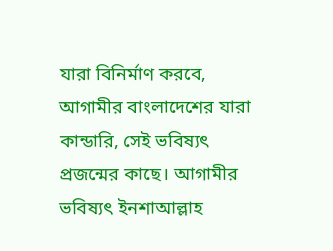যারা বিনির্মাণ করবে, আগামীর বাংলাদেশের যারা কান্ডারি, সেই ভবিষ্যৎ প্রজন্মের কাছে। আগামীর ভবিষ্যৎ ইনশাআল্লাহ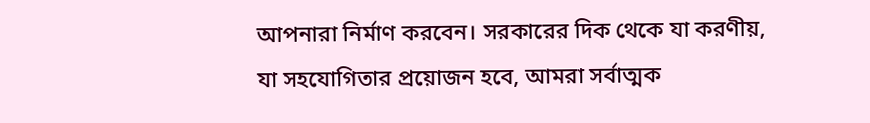আপনারা নির্মাণ করবেন। সরকারের দিক থেকে যা করণীয়, যা সহযোগিতার প্রয়োজন হবে, আমরা সর্বাত্মক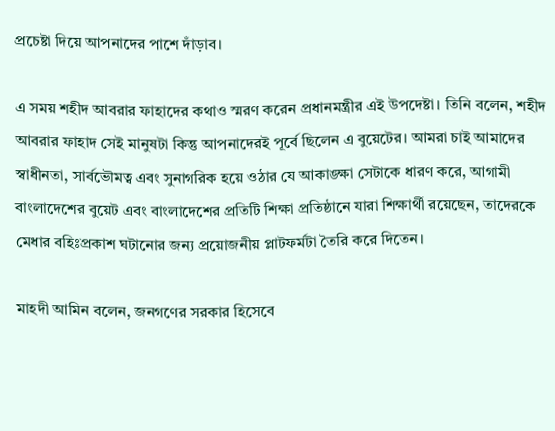প্রচেষ্টা দিয়ে আপনাদের পাশে দাঁড়াব।

এ সময় শহীদ আবরার ফাহাদের কথাও স্মরণ করেন প্রধানমন্ত্রীর এই উপদেষ্টা। তিনি বলেন, শহীদ আবরার ফাহাদ সেই মানুষটা কিন্তু আপনাদেরই পূর্বে ছিলেন এ বুয়েটের। আমরা চাই আমাদের স্বাধীনতা, সার্বভৌমত্ব এবং সুনাগরিক হয়ে ওঠার যে আকাঙ্ক্ষা সেটাকে ধারণ করে, আগামী বাংলাদেশের বুয়েট এবং বাংলাদেশের প্রতিটি শিক্ষা প্রতিষ্ঠানে যারা শিক্ষার্থী রয়েছেন, তাদেরকে মেধার বহিঃপ্রকাশ ঘটানোর জন্য প্রয়োজনীয় প্লাটফর্মটা তৈরি করে দিতেন।

মাহদী আমিন বলেন, জনগণের সরকার হিসেবে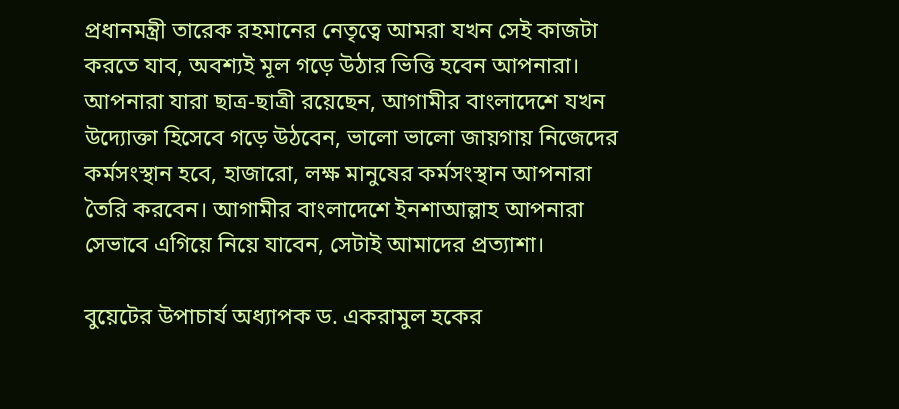প্রধানমন্ত্রী তারেক রহমানের নেতৃত্বে আমরা যখন সেই কাজটা করতে যাব, অবশ্যই মূল গড়ে উঠার ভিত্তি হবেন আপনারা। আপনারা যারা ছাত্র-ছাত্রী রয়েছেন, আগামীর বাংলাদেশে যখন উদ্যোক্তা হিসেবে গড়ে উঠবেন, ভালো ভালো জায়গায় নিজেদের কর্মসংস্থান হবে, হাজারো, লক্ষ মানুষের কর্মসংস্থান আপনারা তৈরি করবেন। আগামীর বাংলাদেশে ইনশাআল্লাহ আপনারা সেভাবে এগিয়ে নিয়ে যাবেন, সেটাই আমাদের প্রত্যাশা।

বুয়েটের উপাচার্য অধ্যাপক ড. একরামুল হকের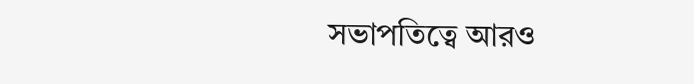সভাপতিত্বে আরও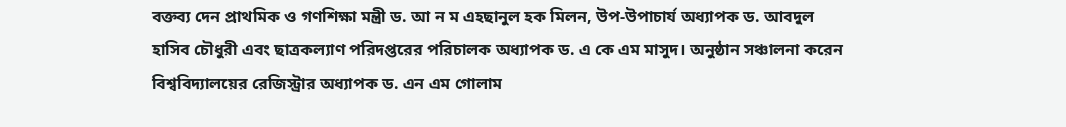বক্তব্য দেন প্রাথমিক ও গণশিক্ষা মন্ত্রী ড. আ ন ম এহছানুল হক মিলন, উপ-উপাচার্য অধ্যাপক ড. আবদুল হাসিব চৌধুরী এবং ছাত্রকল্যাণ পরিদপ্তরের পরিচালক অধ্যাপক ড. এ কে এম মাসুদ। অনুষ্ঠান সঞ্চালনা করেন বিশ্ববিদ্যালয়ের রেজিস্ট্রার অধ্যাপক ড. এন এম গোলাম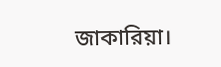জাকারিয়া।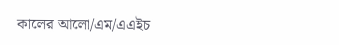কালের আলো/এম/এএইচ